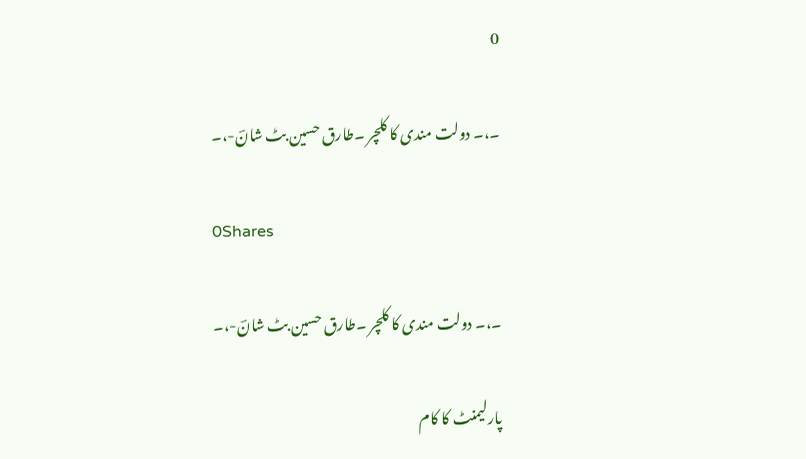0

۔،۔ دولت مندی کا کلچر ۔طارق حسین بٹ شانؔ-،۔

0Shares

۔،۔ دولت مندی کا کلچر ۔طارق حسین بٹ شانؔ-،۔

پارلیمنٹ کا کام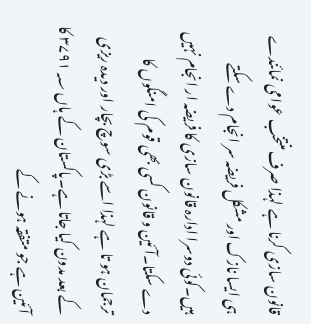قانون سازی کرنا ہے لہذا صرف منتخب عوامی نمائندے ہی ایسا نازک اور مشکل فریضہ سر انجام دے سکتے ہیں۔کوئی دوسرا ادارہ قانون سازی کا فریضہ ار انجام نہیں دے سکتا۔آئین و قانون کسی بھی قوم کی امنگوں کا ترجمان ہو تا ہے لہذا اسے بڑی سوچ بچار اور دیدہ ریزی کے بعد مدون کیا جاتا ہے۔پاکستان کے ہاں ۳۷۹۱؁ کا آئین ہے جو متفقہ ہونے کے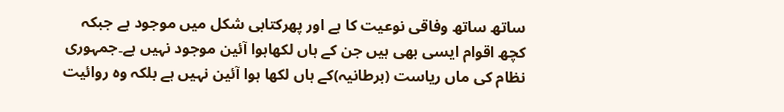ساتھ ساتھ وفاقی نوعیت کا ہے اور پھرکتابی شکل میں موجود ہے جبکہ کچھ اقوام ایسی بھی ہیں جن کے ہاں لکھاہوا آئین موجود نہیں ہے۔جمہوری نظام کی ماں ریاست (برطانیہ)کے ہاں لکھا ہوا آئین نہیں ہے بلکہ وہ روائیت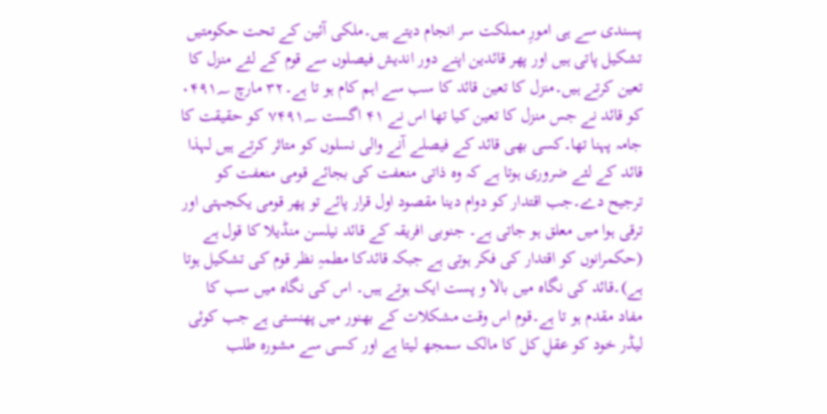پسندی سے ہی امورِ مملکت سر انجام دیتے ہیں۔ملکی آئین کے تحت حکومتیں تشکیل پاتی ہیں اور پھر قائدین اپنے دور اندیش فیصلوں سے قوم کے لئے منزل کا تعین کرتے ہیں۔منزل کا تعین قائد کا سب سے اہم کام ہو تا ہے۔۳۲ مارچ ۰۴۹۱؁ کو قائد نے جس منزل کا تعین کیا تھا اس نے ۴۱ اگست ۷۴۹۱؁ کو حقیقت کا جامہ پہنا تھا۔کسی بھی قائد کے فیصلے آنے والی نسلوں کو متاثر کرتے ہیں لہذا قائد کے لئے ضروری ہوتا ہے کہ وہ ذاتی منعفت کی بجائے قومی منعفت کو ترجیح دے۔جب اقتدار کو دوام دینا مقصود اول قرار پائے تو پھر قومی یکجہتی اور ترقی ہوا میں معلق ہو جاتی ہے۔ جنوبی افریقہ کے قائد نیلسن منڈیلا کا قول ہے (حکمرانوں کو اقتدار کی فکر ہوتی ہے جبکہ قائدکا مطمہِ نظر قوم کی تشکیل ہوتا ہے)۔قائد کی نگاہ میں بالا و پست ایک ہوتے ہیں۔ اس کی نگاہ میں سب کا مفاد مقدم ہو تا ہے۔قوم اس وقت مشکلات کے بھنور میں پھنستی ہے جب کوئی لیڈر خود کو عقلِ کل کا مالک سمجھ لیتا ہے اور کسی سے مشورہ طلب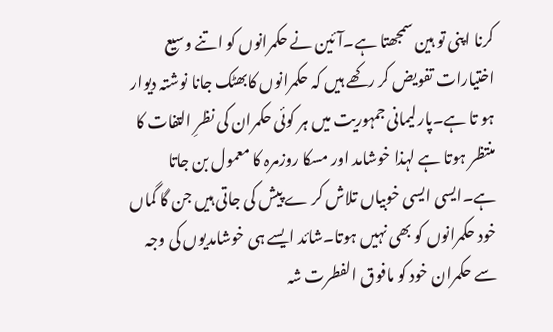کرنا اپنی تو ہین سمجھتا ہے۔آئین نے حکمرانوں کو اتنے وسیع اختیارات تفویض کر رکھے ہیں کہ حکمرانوں کابھٹک جانا نوشتہ دیوار ہو تا ہے۔پارلیمانی جمہوریت میں ہر کوئی حکمران کی نظرِ التفات کا منتظر ہوتا ہے لہذا خوشامد اور مسکا روزمرہ کا معمول بن جاتا ہے۔ایسی ایسی خوبیاں تلاش کر ے پیش کی جاتی ہیں جن گا گماں خود حکمرانوں کو بھی نہیں ہوتا۔شائد ایسے ہی خوشامدیوں کی وجہ سے حکمران خود کو مافوق الفطرت شہ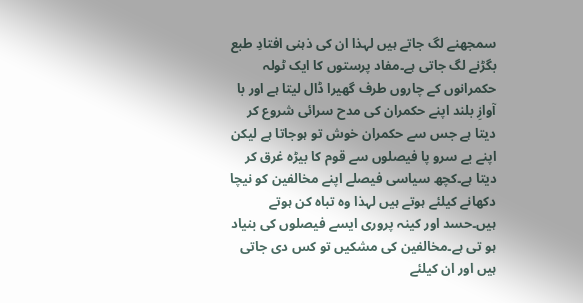سمجھنے لگ جاتے ہیں لہذا ان کی ذہنی افتادِ طبع بگڑنے لگ جاتی ہے۔مفاد پرستوں کا ایک ٹولہ حکمرانوں کے چاروں طرف گھیرا ڈال لیتا ہے اور با آوازِ بلند اپنے حکمران کی مدح سرائی شروع کر دیتا ہے جس سے حکمران خوش تو ہوجاتا ہے لیکن اپنے بے سرو پا فیصلوں سے قوم کا بیڑہ غرق کر دیتا ہے۔کچھ سیاسی فیصلے اپنے مخالفین کو نیچا دکھانے کیلئے ہوتے ہیں لہذا وہ تباہ کن ہوتے ہیں۔حسد اور کینہ پروری ایسے فیصلوں کی بنیاد ہو تی ہے۔مخالفین کی مشکیں تو کس دی جاتی ہیں اور ان کیلئے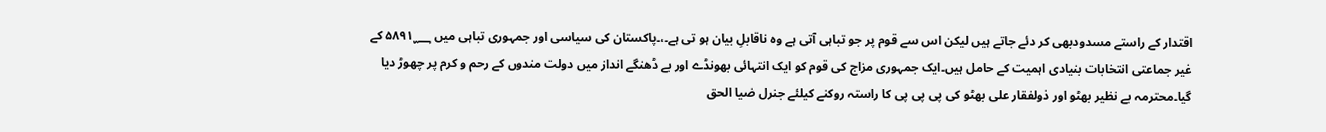اقتدار کے راستے مسدودبھی کر دئے جاتے ہیں لیکن اس سے قوم پر جو تباہی آتی ہے وہ ناقابلِ بیان ہو تی ہے۔،۔پاکستان کی سیاسی اور جمہوری تباہی میں ۵۸۹۱؁ کے غیر جماعتی انتخابات بنیادی اہمیت کے حامل ہیں۔ایک جمہوری مزاج کی قوم کو ایک انتہائی بھونڈے اور بے ڈھنگے انداز میں دولت مندوں کے رحم و کرم پر چھوڑ دیا گیا۔محترمہ بے نظیر بھٹو اور ذولفقار علی بھٹو کی پی پی پی کا راستہ روکنے کیلئے جنرل ضیا الحق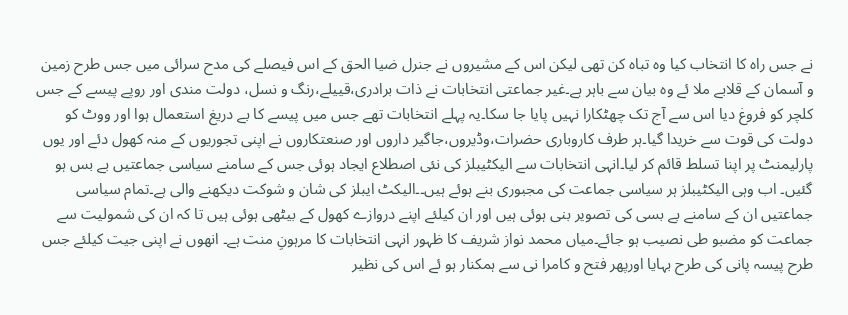نے جس راہ کا انتخاب کیا وہ تباہ کن تھی لیکن اس کے مشیروں نے جنرل ضیا الحق کے اس فیصلے کی مدح سرائی میں جس طرح زمین و آسمان کے قلابے ملا ئے وہ بیان سے باہر ہے۔غیر جماعتی انتخابات نے ذات برادری،قییلے،رنگ و نسل، دولت مندی اور روپے پیسے کے جس کلچر کو فروغ دیا اس سے آج تک چھٹکارا نہیں پایا جا سکا۔یہ پہلے انتخابات تھے جس میں پیسے کا بے دریغ استعمال ہوا اور ووٹ کو دولت کی قوت سے خریدا گیا۔ہر طرف کاروباری حضرات،وڈیروں،جاگیر داروں اور صنعتکاروں نے اپنی تجوریوں کے منہ کھول دئے اور یوں پارلیمنٹ پر اپنا تسلط قائم کر لیا۔انہی انتخابات سے الیکٹیبلز کی نئی اصطلاع ایجاد ہوئی جس کے سامنے سیاسی جماعتیں بے بس ہو گئیں۔ اب وہی الیکٹیبلز ہر سیاسی جماعت کی مجبوری بنے ہوئے ہیں۔۔الیکٹ ایبلز کی شان و شوکت دیکھنے والی ہے۔تمام سیاسی جماعتیں ان کے سامنے بے بسی کی تصویر بنی ہوئی ہیں اور ان کیلئے اپنے دروازے کھول کے بیٹھی ہوئی ہیں تا کہ ان کی شمولیت سے جماعت کو مضبو طی نصیب ہو جائے۔میاں محمد نواز شریف کا ظہور انہی انتخابات کا مرہونِ منت ہے۔ انھوں نے اپنی جیت کیلئے جس طرح پیسہ پانی کی طرح بہایا اورپھر فتح و کامرا نی سے ہمکنار ہو ئے اس کی نظیر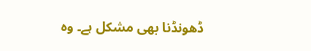ڈھونڈنا بھی مشکل ہے۔ وہ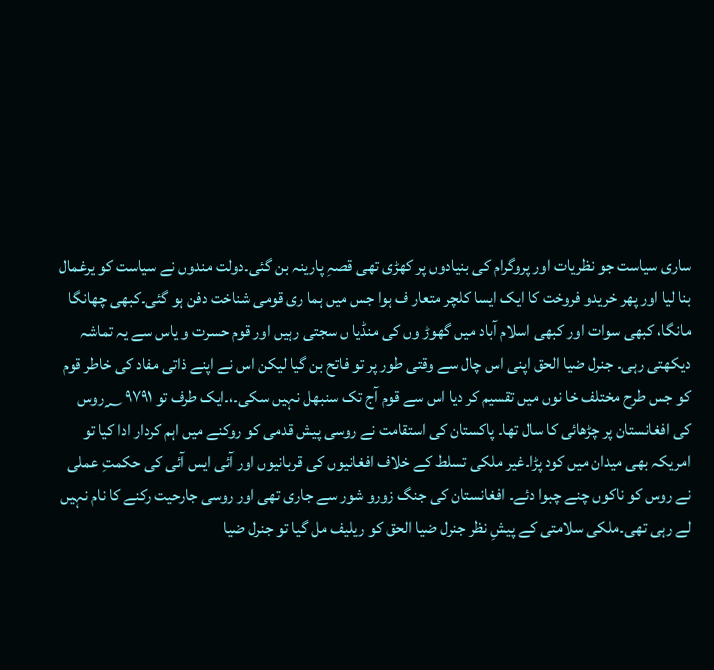ساری سیاست جو نظریات اور پروگرام کی بنیادوں پر کھڑی تھی قصہِ پارینہ بن گئی۔دولت مندوں نے سیاست کو یرغمال بنا لیا اور پھر خریدو فروخت کا ایک ایسا کلچر متعار ف ہوا جس میں ہما ری قومی شناخت دفن ہو گئی۔کبھی چھانگا مانگا، کبھی سوات اور کبھی اسلام آباد میں گھوڑ وں کی منڈیا ں سجتی رہیں اور قوم حسرت و یاس سے یہ تماشہ دیکھتی رہی۔ جنرل ضیا الحق اپنی اس چال سے وقتی طور پر تو فاتح بن گیا لیکن اس نے اپنے ذاتی مفاد کی خاطر قوم کو جس طرح مختلف خا نوں میں تقسیم کر دیا اس سے قوم آج تک سنبھل نہیں سکی۔،۔ایک طرف تو ۹۷۹۱ ؁روس کی افغانستان پر چڑھائی کا سال تھا۔ پاکستان کی استقامت نے روسی پیش قدمی کو روکنے میں اہم کردار ادا کیا تو امریکہ بھی میدان میں کود پڑا۔غیر ملکی تسلط کے خلاف افغانیوں کی قربانیوں اور آئی ایس آئی کی حکمتِ عملی نے روس کو ناکوں چنے چبوا دئے۔ افغانستان کی جنگ زورو شور سے جاری تھی اور روسی جارحیت رکنے کا نام نہیں لے رہی تھی۔ملکی سلامتی کے پیشِ نظر جنرل ضیا الحق کو ریلیف مل گیا تو جنرل ضیا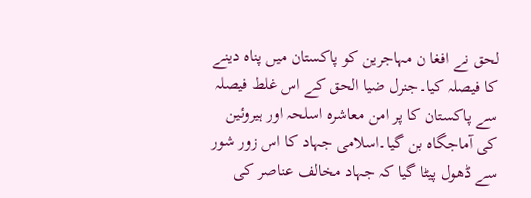لحق نے افغا ن مہاجرین کو پاکستان میں پناہ دینے کا فیصلہ کیا۔جنرل ضیا الحق کے اس غلط فیصلہ سے پاکستان کا پر امن معاشرہ اسلحہ اور ہیروئین کی آماجگاہ بن گیا۔اسلامی جہاد کا اس زور شور سے ڈھول پیٹا گیا کہ جہاد مخالف عناصر کی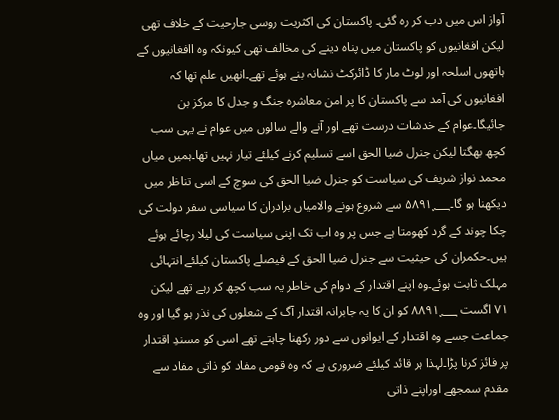آواز اس میں دب کر رہ گئی۔ پاکستان کی اکثریت روسی جارحیت کے خلاف تھی لیکن افغانیوں کو پاکستان میں پناہ دینے کی مخالف تھی کیونکہ وہ اافغانیوں کے ہاتھوں اسلحہ اور لوٹ مار کا ڈائرکٹ نشانہ بنے ہوئے تھے۔انھیں علم تھا کہ افغانیوں کی آمد سے پاکستان کا پر امن معاشرہ جنگ و جدل کا مرکز بن جائیگا۔عوام کے خدشات درست تھے اور آنے والے سالوں میں عوام نے یہی سب کچھ بھگتا لیکن جنرل ضیا الحق اسے تسلیم کرنے کیلئے تیار نہیں تھا۔ہمیں میاں محمد نواز شریف کی سیاست کو جنرل ضیا الحق کی سوچ کے اسی تناظر میں دیکھنا ہو گا۔۵۸۹۱؁ سے شروع ہونے والامیاں برادران کا سیاسی سفر دولت کی چکا چوند کے گرد کھومتا ہے جس پر وہ اب تک اپنی سیاست کی لیلا رچائے ہوئے ہیں۔حکمران کی حیثیت سے جنرل ضیا الحق کے فیصلے پاکستان کیلئے انتہائی مہلک ثابت ہوئے۔وہ اپنے اقتدار کے دوام کی خاطر یہ سب کچھ کر رہے تھے لیکن ۷۱ اگست ۸۸۹۱؁ کو ان کا یہ جابرانہ اقتدار آگ کے شعلوں کی نذر ہو گیا اور وہ جماعت جسے وہ اقتدار کے ایوانوں سے دور رکھنا چاہتے تھے اسی کو مسندِ اقتدار پر فائز کرنا پڑا۔لہذا ہر قائد کیلئے ضروری ہے کہ وہ قومی مفاد کو ذاتی مفاد سے مقدم سمجھے اوراپنے ذاتی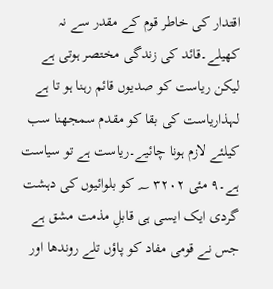اقتدار کی خاطر قوم کے مقدر سے نہ کھیلے۔قائد کی زندگی مختصر ہوتی ہے لیکن ریاست کو صدیوں قائم رہنا ہو تا ہے لہذاریاست کی بقا کو مقدم سمجھنا سب کیلئے لازم ہونا چائیے۔ریاست ہے تو سیاست ہے۔۹ مئی ۳۲۰۲ ؁ کو بلوائیوں کی دہشت گردی ایک ایسی ہی قابلِ مذمت مشق ہے جس نے قومی مفاد کو پاؤں تلے روندھا اور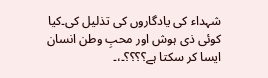شہداء کی یادگاروں کی تذلیل کی۔کیا کوئی ذی ہوش اور محبِ وطن انسان ایسا کر سکتا ہے؟؟؟؟۔،۔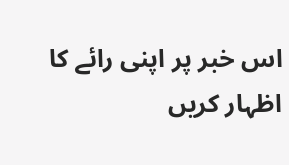اس خبر پر اپنی رائے کا اظہار کریں